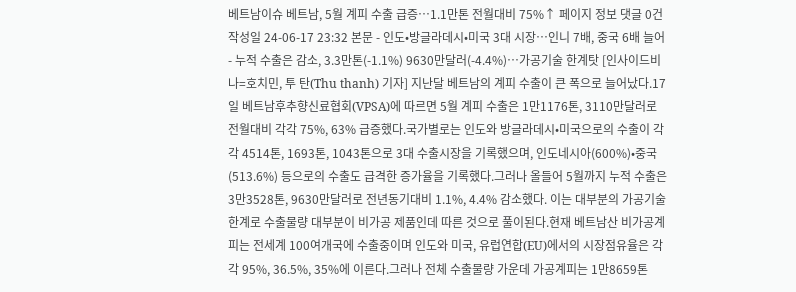베트남이슈 베트남, 5월 계피 수출 급증…1.1만톤 전월대비 75%↑ 페이지 정보 댓글 0건 작성일 24-06-17 23:32 본문 - 인도•방글라데시•미국 3대 시장…인니 7배, 중국 6배 늘어- 누적 수출은 감소, 3.3만톤(-1.1%) 9630만달러(-4.4%)…가공기술 한계탓 [인사이드비나=호치민, 투 탄(Thu thanh) 기자] 지난달 베트남의 계피 수출이 큰 폭으로 늘어났다.17일 베트남후추향신료협회(VPSA)에 따르면 5월 계피 수출은 1만1176톤, 3110만달러로 전월대비 각각 75%, 63% 급증했다.국가별로는 인도와 방글라데시•미국으로의 수출이 각각 4514톤, 1693톤, 1043톤으로 3대 수출시장을 기록했으며, 인도네시아(600%)•중국(513.6%) 등으로의 수출도 급격한 증가율을 기록했다.그러나 올들어 5월까지 누적 수출은 3만3528톤, 9630만달러로 전년동기대비 1.1%, 4.4% 감소했다. 이는 대부분의 가공기술 한계로 수출물량 대부분이 비가공 제품인데 따른 것으로 풀이된다.현재 베트남산 비가공계피는 전세계 100여개국에 수출중이며 인도와 미국, 유럽연합(EU)에서의 시장점유율은 각각 95%, 36.5%, 35%에 이른다.그러나 전체 수출물량 가운데 가공계피는 1만8659톤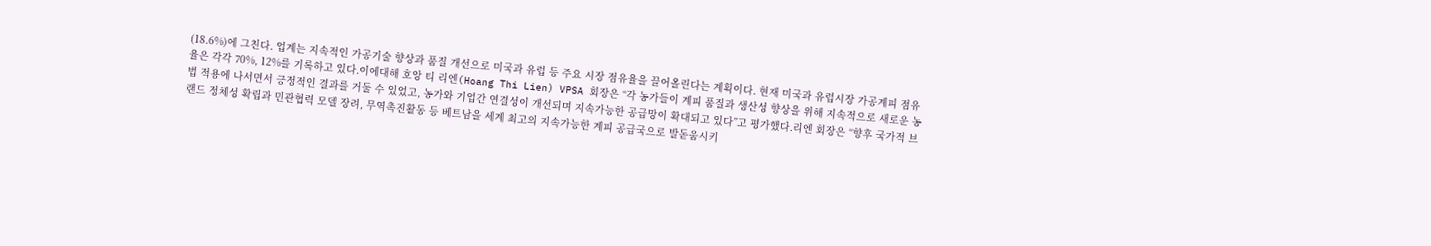(18.6%)에 그친다. 업계는 지속적인 가공기술 향상과 품질 개선으로 미국과 유럽 등 주요 시장 점유율을 끌어올린다는 계획이다. 현재 미국과 유럽시장 가공계피 점유율은 각각 70%, 12%를 기록하고 있다.이에대해 호앙 티 리엔(Hoang Thi Lien) VPSA 회장은 “각 농가들이 계피 품질과 생산성 향상을 위해 지속적으로 새로운 농법 적용에 나서면서 긍정적인 결과를 거둘 수 있었고, 농가와 기업간 연결성이 개선되며 지속가능한 공급망이 확대되고 있다”고 평가했다.리엔 회장은 “향후 국가적 브랜드 정체성 확립과 민관협력 모델 장려, 무역촉진활동 등 베트남을 세계 최고의 지속가능한 계피 공급국으로 발돋움시키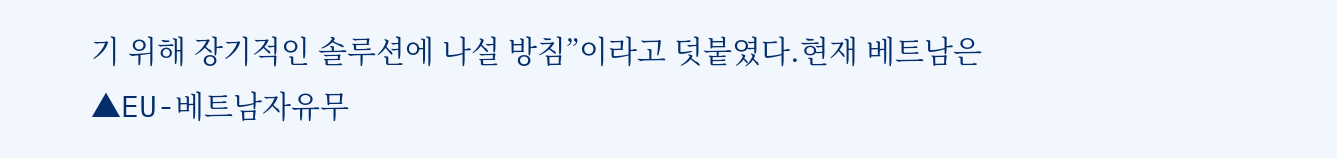기 위해 장기적인 솔루션에 나설 방침”이라고 덧붙였다.현재 베트남은 ▲EU-베트남자유무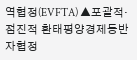역협정(EVFTA) ▲포괄적·점진적 환태평양경제동반자협정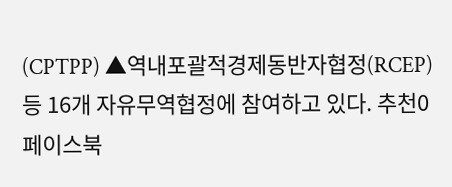(CPTPP) ▲역내포괄적경제동반자협정(RCEP) 등 16개 자유무역협정에 참여하고 있다. 추천0 페이스북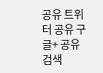공유 트위터 공유 구글+ 공유 검색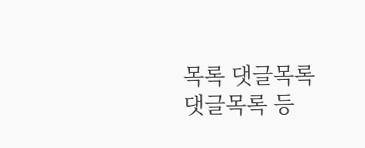목록 댓글목록 댓글목록 등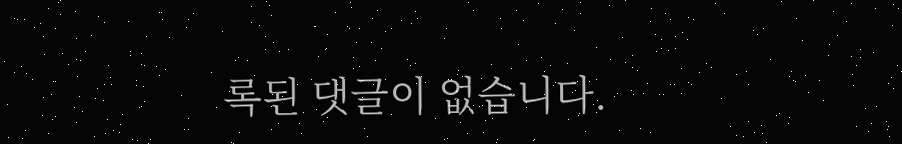록된 댓글이 없습니다.